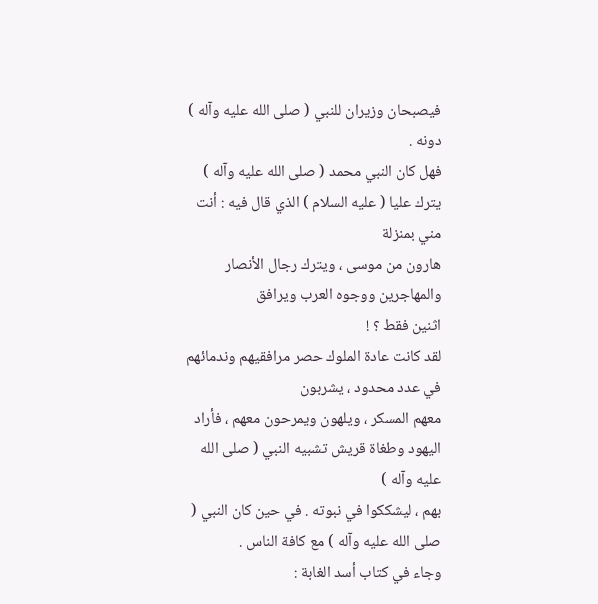فيصبحان وزيران للنبي ( صلى الله عليه وآله ) دونه .
فهل كان النبي محمد ( صلى الله عليه وآله ) يترك عليا ( عليه السلام ) الذي قال فيه : أنت مني بمنزلة
هارون من موسى ، ويترك رجال الأنصار والمهاجرين ووجوه العرب ويرافق
اثنين فقط ؟ !
لقد كانت عادة الملوك حصر مرافقيهم وندمائهم في عدد محدود ، يشربون
معهم المسكر ، ويلهون ويمرحون معهم ، فأراد اليهود وطغاة قريش تشبيه النبي ( صلى الله عليه وآله )
بهم ، ليشككوا في نبوته . في حين كان النبي ( صلى الله عليه وآله ) مع كافة الناس .
وجاء في كتاب أسد الغابة :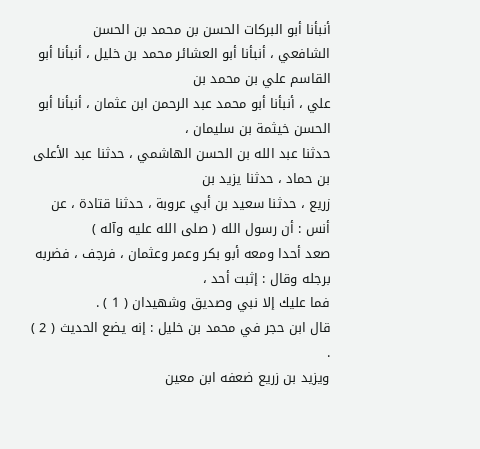أنبأنا أبو البركات الحسن بن محمد بن الحسن
الشافعي ، أنبأنا أبو العشائر محمد بن خليل ، أنبأنا أبو القاسم علي بن محمد بن
علي ، أنبأنا أبو محمد عبد الرحمن ابن عثمان ، أنبأنا أبو الحسن خيثمة بن سليمان ،
حدثنا عبد الله بن الحسن الهاشمي ، حدثنا عبد الأعلى بن حماد ، حدثنا يزيد بن
زريع ، حدثنا سعيد بن أبي عروبة ، حدثنا قتادة ، عن أنس : أن رسول الله ( صلى الله عليه وآله )
صعد أحدا ومعه أبو بكر وعمر وعثمان ، فرجف ، فضربه برجله وقال : إثبت أحد ،
فما عليك إلا نبي وصديق وشهيدان ( 1 ) .
قال ابن حجر في محمد بن خليل : إنه يضع الحديث ( 2 ) .
ويزيد بن زريع ضعفه ابن معين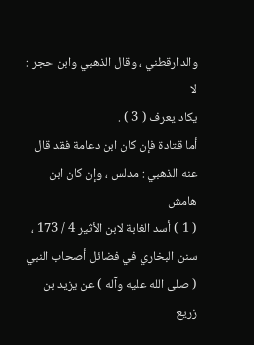والدارقطني ، وقال الذهبي وابن حجر : لا
يكاد يعرف ( 3 ) .
أما قتادة فإن كان ابن دعامة فقد قال عنه الذهبي : مدلس ، وإن كان ابن
هامش
( 1 ) أسد الغابة لابن الأثير 4 / 173 ، سنن البخاري في فضائل أصحاب النبي ( صلى الله عليه وآله ) عن يزيد بن زريع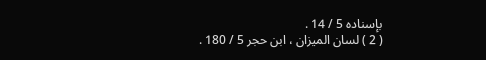بإسناده 5 / 14 .
( 2 ) لسان الميزان ، ابن حجر 5 / 180 .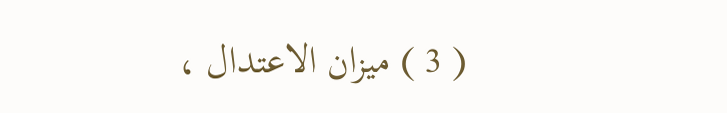( 3 ) ميزان الاعتدال ،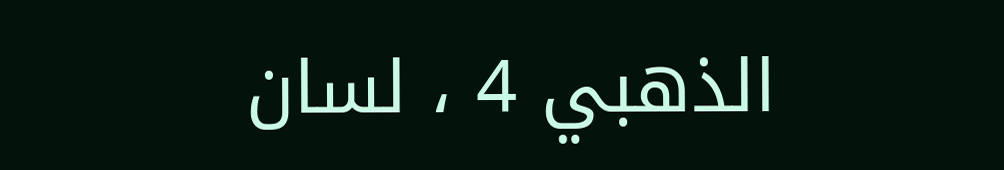الذهبي 4 ، لسان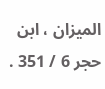الميزان ، ابن حجر 6 / 351 .